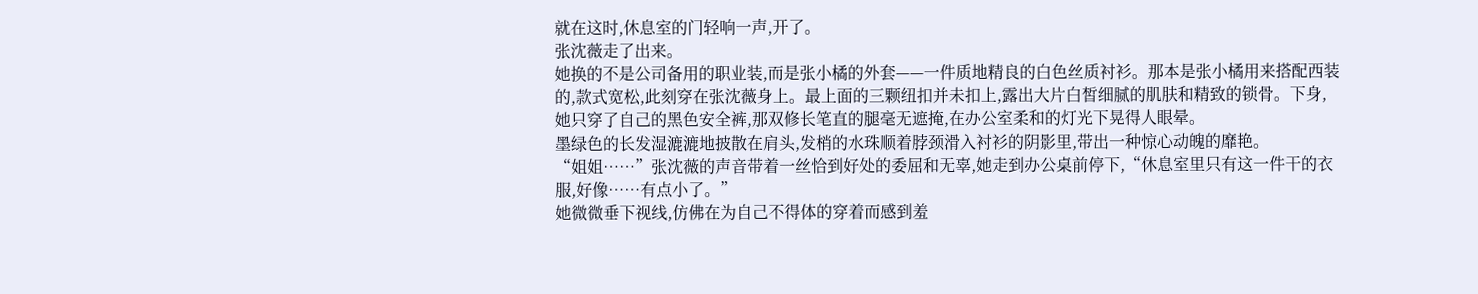就在这时,休息室的门轻响一声,开了。
张沈薇走了出来。
她换的不是公司备用的职业装,而是张小橘的外套——一件质地精良的白色丝质衬衫。那本是张小橘用来搭配西装的,款式宽松,此刻穿在张沈薇身上。最上面的三颗纽扣并未扣上,露出大片白皙细腻的肌肤和精致的锁骨。下身,她只穿了自己的黑色安全裤,那双修长笔直的腿毫无遮掩,在办公室柔和的灯光下晃得人眼晕。
墨绿色的长发湿漉漉地披散在肩头,发梢的水珠顺着脖颈滑入衬衫的阴影里,带出一种惊心动魄的靡艳。
“姐姐……”张沈薇的声音带着一丝恰到好处的委屈和无辜,她走到办公桌前停下,“休息室里只有这一件干的衣服,好像……有点小了。”
她微微垂下视线,仿佛在为自己不得体的穿着而感到羞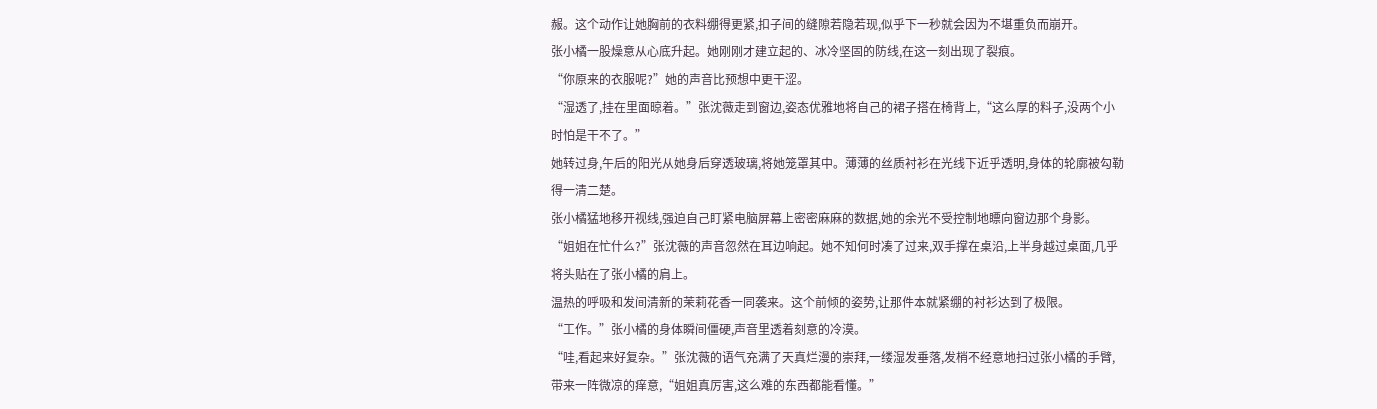赧。这个动作让她胸前的衣料绷得更紧,扣子间的缝隙若隐若现,似乎下一秒就会因为不堪重负而崩开。
张小橘一股燥意从心底升起。她刚刚才建立起的、冰冷坚固的防线,在这一刻出现了裂痕。
“你原来的衣服呢?”她的声音比预想中更干涩。
“湿透了,挂在里面晾着。”张沈薇走到窗边,姿态优雅地将自己的裙子搭在椅背上,“这么厚的料子,没两个小时怕是干不了。”
她转过身,午后的阳光从她身后穿透玻璃,将她笼罩其中。薄薄的丝质衬衫在光线下近乎透明,身体的轮廓被勾勒得一清二楚。
张小橘猛地移开视线,强迫自己盯紧电脑屏幕上密密麻麻的数据,她的余光不受控制地瞟向窗边那个身影。
“姐姐在忙什么?”张沈薇的声音忽然在耳边响起。她不知何时凑了过来,双手撑在桌沿,上半身越过桌面,几乎将头贴在了张小橘的肩上。
温热的呼吸和发间清新的茉莉花香一同袭来。这个前倾的姿势,让那件本就紧绷的衬衫达到了极限。
“工作。”张小橘的身体瞬间僵硬,声音里透着刻意的冷漠。
“哇,看起来好复杂。”张沈薇的语气充满了天真烂漫的崇拜,一缕湿发垂落,发梢不经意地扫过张小橘的手臂,带来一阵微凉的痒意,“姐姐真厉害,这么难的东西都能看懂。”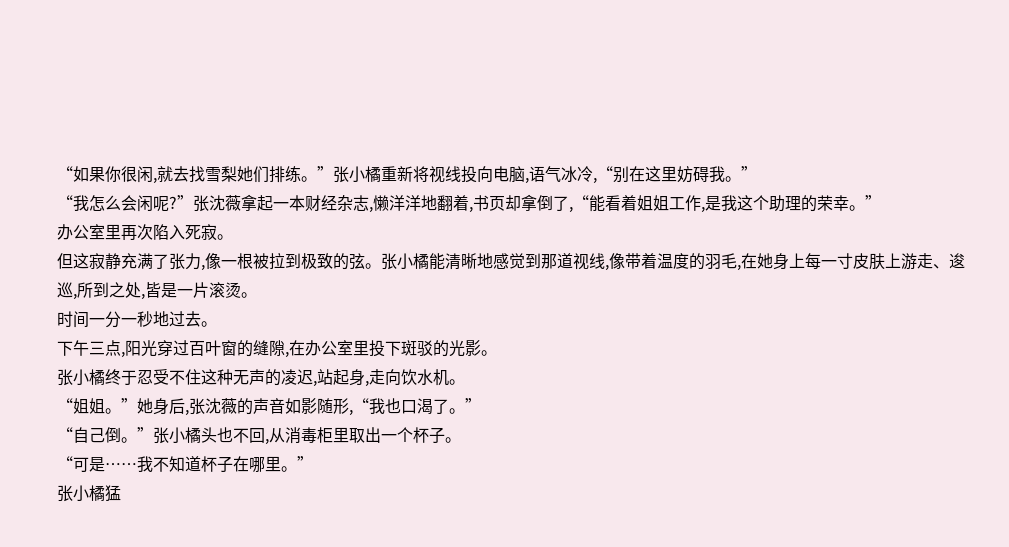“如果你很闲,就去找雪梨她们排练。”张小橘重新将视线投向电脑,语气冰冷,“别在这里妨碍我。”
“我怎么会闲呢?”张沈薇拿起一本财经杂志,懒洋洋地翻着,书页却拿倒了,“能看着姐姐工作,是我这个助理的荣幸。”
办公室里再次陷入死寂。
但这寂静充满了张力,像一根被拉到极致的弦。张小橘能清晰地感觉到那道视线,像带着温度的羽毛,在她身上每一寸皮肤上游走、逡巡,所到之处,皆是一片滚烫。
时间一分一秒地过去。
下午三点,阳光穿过百叶窗的缝隙,在办公室里投下斑驳的光影。
张小橘终于忍受不住这种无声的凌迟,站起身,走向饮水机。
“姐姐。”她身后,张沈薇的声音如影随形,“我也口渴了。”
“自己倒。”张小橘头也不回,从消毒柜里取出一个杯子。
“可是……我不知道杯子在哪里。”
张小橘猛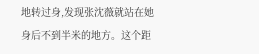地转过身,发现张沈薇就站在她身后不到半米的地方。这个距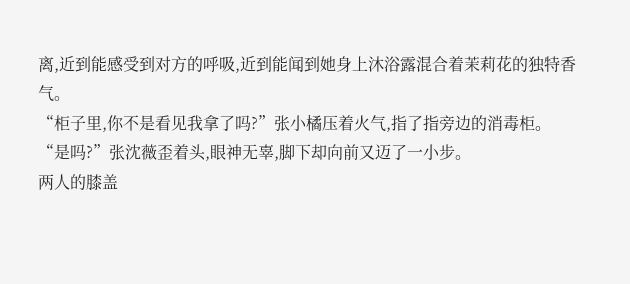离,近到能感受到对方的呼吸,近到能闻到她身上沐浴露混合着茉莉花的独特香气。
“柜子里,你不是看见我拿了吗?”张小橘压着火气,指了指旁边的消毒柜。
“是吗?”张沈薇歪着头,眼神无辜,脚下却向前又迈了一小步。
两人的膝盖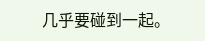几乎要碰到一起。